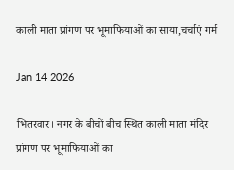काली माता प्रांगण पर भूमाफियाओं का साया,चर्चाएं गर्म

Jan 14 2026

भितरवार। नगर के बीचों बीच स्थित काली माता मंदिर प्रांगण पर भूमाफियाओं का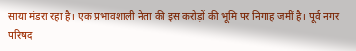साया मंडरा रहा है। एक प्रभावशाली नेता की इस करोड़ों की भूमि पर निगाह जमीं है। पूर्व नगर परिषद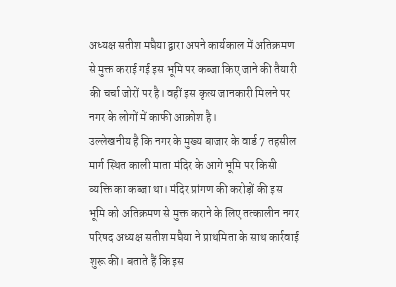अध्यक्ष सतीश मघैया द्वारा अपने कार्यकाल में अतिक्रमण से मुक्त कराई गई इस भूमि पर कब्जा किए जाने की तैयारी की चर्चा जोरों पर है। वहीं इस कृत्य जानकारी मिलने पर नगर के लोगों में काफी आक्रोश है।
उल्लेखनीय है कि नगर के मुख्य बाजार के वार्ड 7 तहसील मार्ग स्थित काली माता मंदिर के आगे भूमि पर किसी व्यक्ति का कब्जा था। मंदिर प्रांगण की करोड़ों की इस भूमि को अतिक्रमण से मुक्त कराने के लिए तत्कालीन नगर परिषद अध्यक्ष सतीश मघैया ने प्राथमिता के साथ कार्रवाई शुरू की। बताते हैं कि इस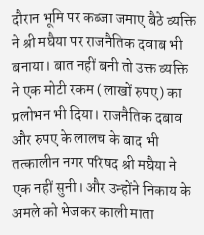दौरान भूमि पर कब्जा जमाए बैठे व्यक्ति ने श्री मघैया पर राजनैतिक दवाब भी बनाया। बात नहीं बनी तो उक्त व्यक्ति ने एक मोटी रकम (लाखों रुपए) का प्रलोभन भी दिया। राजनैतिक दबाव और रुपए के लालच के बाद भी तत्कालीन नगर परिषद श्री मघैया ने एक नहीं सुनी। और उन्होंने निकाय के अमले को भेजकर काली माता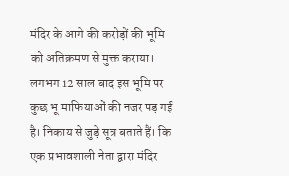मंदिर के आगे की करोड़ों की भूमि को अतिक्रमण से मुक्त कराया।
लगभग 12 साल बाद इस भूमि पर कुछ भू माफियाओं की नजर पड़ गई है। निकाय से जुड़े सूत्र बताते हैं। कि एक प्रभावशाली नेता द्वारा मंदिर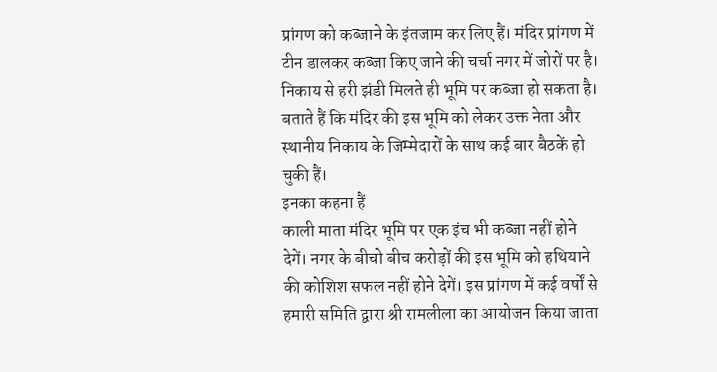प्रांगण को कब्जाने के इंतजाम कर लिए हैं। मंदिर प्रांगण में टीन डालकर कब्जा किए जाने की चर्चा नगर में जोरों पर है। निकाय से हरी झंडी मिलते ही भूमि पर कब्जा हो सकता है। बताते हैं कि मंदिर की इस भूमि को लेकर उक्त नेता और स्थानीय निकाय के जिम्मेदारों के साथ कई बार बैठकें हो चुकी हैं।
इनका कहना हैं
काली माता मंदिर भूमि पर एक इंच भी कब्जा नहीं होने देगें। नगर के बीचो बीच करोड़ों की इस भूमि को हथियाने की कोशिश सफल नहीं होने देगें। इस प्रांगण में कई वर्षों से हमारी समिति द्वारा श्री रामलीला का आयोजन किया जाता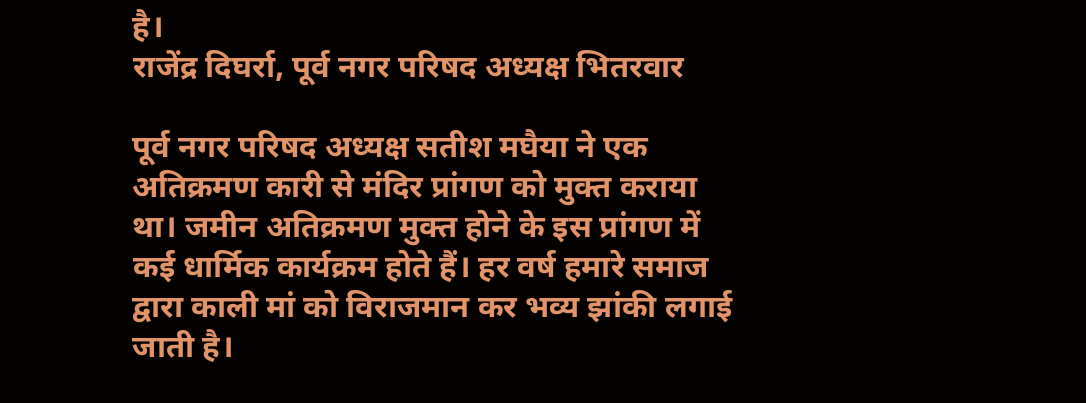है।
राजेंद्र दिघर्रा, पूर्व नगर परिषद अध्यक्ष भितरवार

पूर्व नगर परिषद अध्यक्ष सतीश मघैया ने एक अतिक्रमण कारी से मंदिर प्रांगण को मुक्त कराया था। जमीन अतिक्रमण मुक्त होने के इस प्रांगण में कई धार्मिक कार्यक्रम होते हैं। हर वर्ष हमारे समाज द्वारा काली मां को विराजमान कर भव्य झांकी लगाई जाती है।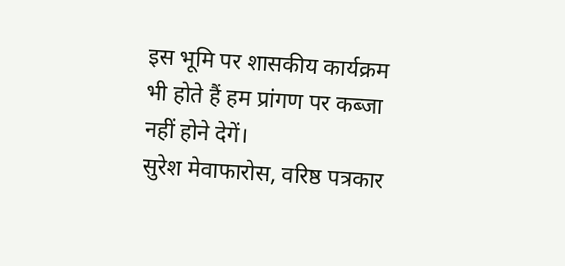इस भूमि पर शासकीय कार्यक्रम भी होते हैं हम प्रांगण पर कब्जा नहीं होने देगें।
सुरेश मेवाफारोस, वरिष्ठ पत्रकार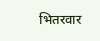भितरवार